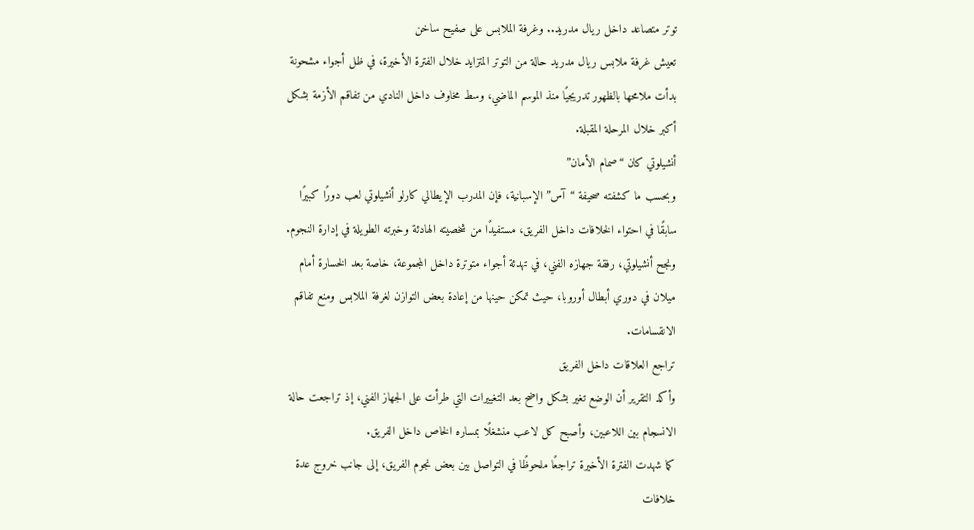توتر متصاعد داخل ريال مدريد.. وغرفة الملابس على صفيح ساخن
تعيش غرفة ملابس ريال مدريد حالة من التوتر المتزايد خلال الفترة الأخيرة، في ظل أجواء مشحونة بدأت ملامحها بالظهور تدريجيًا منذ الموسم الماضي، وسط مخاوف داخل النادي من تفاقم الأزمة بشكل أكبر خلال المرحلة المقبلة.
أنشيلوتي كان “صمام الأمان”
وبحسب ما كشفته صحيفة “آس” الإسبانية، فإن المدرب الإيطالي كارلو أنشيلوتي لعب دورًا كبيرًا سابقًا في احتواء الخلافات داخل الفريق، مستفيدًا من شخصيته الهادئة وخبرته الطويلة في إدارة النجوم.
ونجح أنشيلوتي، رفقة جهازه الفني، في تهدئة أجواء متوترة داخل المجموعة، خاصة بعد الخسارة أمام ميلان في دوري أبطال أوروبا، حيث تمكن حينها من إعادة بعض التوازن لغرفة الملابس ومنع تفاقم الانقسامات.
تراجع العلاقات داخل الفريق
وأكد التقرير أن الوضع تغير بشكل واضح بعد التغييرات التي طرأت على الجهاز الفني، إذ تراجعت حالة الانسجام بين اللاعبين، وأصبح كل لاعب منشغلًا بمساره الخاص داخل الفريق.
كما شهدت الفترة الأخيرة تراجعًا ملحوظًا في التواصل بين بعض نجوم الفريق، إلى جانب خروج عدة خلافات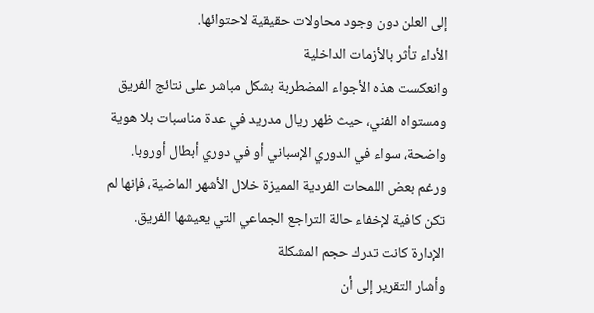إلى العلن دون وجود محاولات حقيقية لاحتوائها.
الأداء تأثر بالأزمات الداخلية
وانعكست هذه الأجواء المضطربة بشكل مباشر على نتائج الفريق ومستواه الفني، حيث ظهر ريال مدريد في عدة مناسبات بلا هوية واضحة، سواء في الدوري الإسباني أو في دوري أبطال أوروبا.
ورغم بعض اللمحات الفردية المميزة خلال الأشهر الماضية، فإنها لم تكن كافية لإخفاء حالة التراجع الجماعي التي يعيشها الفريق.
الإدارة كانت تدرك حجم المشكلة
وأشار التقرير إلى أن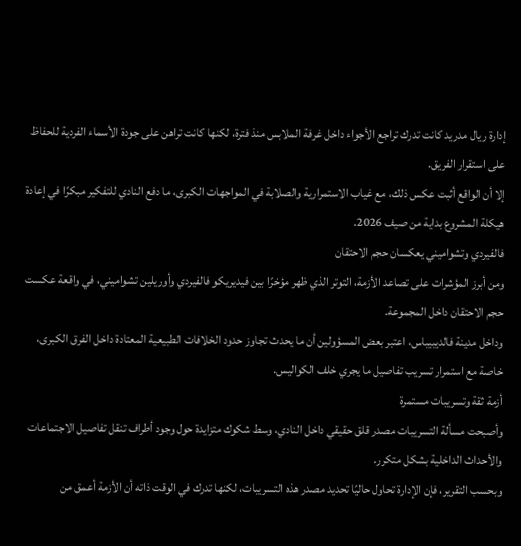إدارة ريال مدريد كانت تدرك تراجع الأجواء داخل غرفة الملابس منذ فترة، لكنها كانت تراهن على جودة الأسماء الفردية للحفاظ على استقرار الفريق.
إلا أن الواقع أثبت عكس ذلك، مع غياب الاستمرارية والصلابة في المواجهات الكبرى، ما دفع النادي للتفكير مبكرًا في إعادة هيكلة المشروع بداية من صيف 2026.
فالفيردي وتشواميني يعكسان حجم الاحتقان
ومن أبرز المؤشرات على تصاعد الأزمة، التوتر الذي ظهر مؤخرًا بين فيديريكو فالفيردي وأوريلين تشواميني، في واقعة عكست حجم الاحتقان داخل المجموعة.
وداخل مدينة فالديبيباس، اعتبر بعض المسؤولين أن ما يحدث تجاوز حدود الخلافات الطبيعية المعتادة داخل الفرق الكبرى، خاصة مع استمرار تسريب تفاصيل ما يجري خلف الكواليس.
أزمة ثقة وتسريبات مستمرة
وأصبحت مسألة التسريبات مصدر قلق حقيقي داخل النادي، وسط شكوك متزايدة حول وجود أطراف تنقل تفاصيل الاجتماعات والأحداث الداخلية بشكل متكرر.
وبحسب التقرير، فإن الإدارة تحاول حاليًا تحديد مصدر هذه التسريبات، لكنها تدرك في الوقت ذاته أن الأزمة أعمق من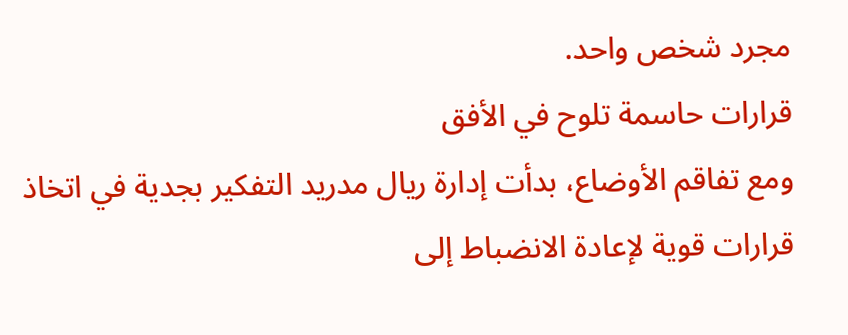مجرد شخص واحد.
قرارات حاسمة تلوح في الأفق
ومع تفاقم الأوضاع، بدأت إدارة ريال مدريد التفكير بجدية في اتخاذ قرارات قوية لإعادة الانضباط إلى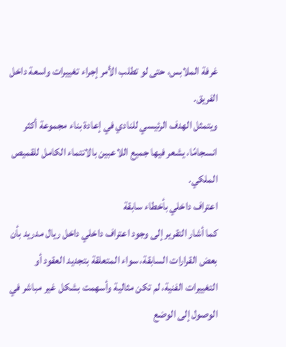غرفة الملابس، حتى لو تطلب الأمر إجراء تغييرات واسعة داخل الفريق.
ويتمثل الهدف الرئيسي للنادي في إعادة بناء مجموعة أكثر انسجامًا، يشعر فيها جميع اللاعبين بالانتماء الكامل للقميص الملكي.
اعتراف داخلي بأخطاء سابقة
كما أشار التقرير إلى وجود اعتراف داخلي داخل ريال مدريد بأن بعض القرارات السابقة، سواء المتعلقة بتجديد العقود أو التغييرات الفنية، لم تكن مثالية وأسهمت بشكل غير مباشر في الوصول إلى الوضع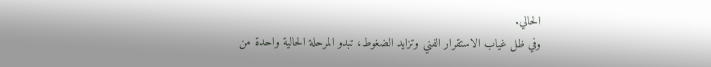الحالي.
وفي ظل غياب الاستقرار الفني وتزايد الضغوط، تبدو المرحلة الحالية واحدة من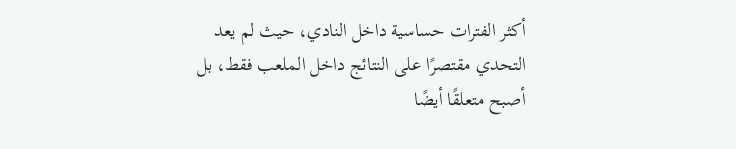أكثر الفترات حساسية داخل النادي، حيث لم يعد التحدي مقتصرًا على النتائج داخل الملعب فقط، بل أصبح متعلقًا أيضًا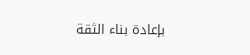بإعادة بناء الثقة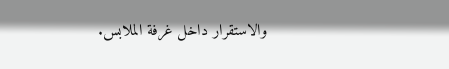والاستقرار داخل غرفة الملابس.